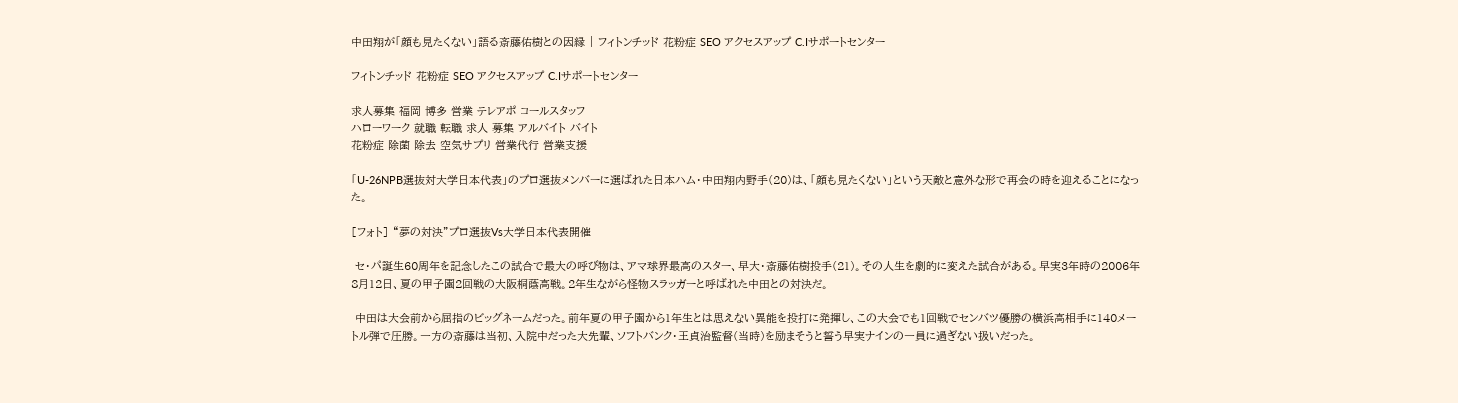中田翔が「顔も見たくない」語る斎藤佑樹との因縁 | フィトンチッド 花粉症 SEO アクセスアップ C.Iサポートセンター

フィトンチッド 花粉症 SEO アクセスアップ C.Iサポートセンター

求人募集 福岡 博多 営業 テレアポ コールスタッフ
ハローワーク 就職 転職 求人 募集 アルバイト バイト
花粉症 除菌 除去 空気サプリ 営業代行 営業支援

「U-26NPB選抜対大学日本代表」のプロ選抜メンバーに選ばれた日本ハム・中田翔内野手(20)は、「顔も見たくない」という天敵と意外な形で再会の時を迎えることになった。

[フォト] “夢の対決”プロ選抜Vs大学日本代表開催

 セ・パ誕生60周年を記念したこの試合で最大の呼び物は、アマ球界最高のスター、早大・斎藤佑樹投手(21)。その人生を劇的に変えた試合がある。早実3年時の2006年8月12日、夏の甲子園2回戦の大阪桐蔭高戦。2年生ながら怪物スラッガーと呼ばれた中田との対決だ。

 中田は大会前から屈指のビッグネームだった。前年夏の甲子園から1年生とは思えない異能を投打に発揮し、この大会でも1回戦でセンバツ優勝の横浜高相手に140メートル弾で圧勝。一方の斎藤は当初、入院中だった大先輩、ソフトバンク・王貞治監督(当時)を励まそうと誓う早実ナインの一員に過ぎない扱いだった。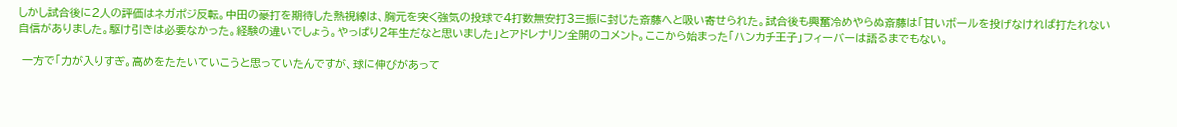しかし試合後に2人の評価はネガポジ反転。中田の豪打を期待した熱視線は、胸元を突く強気の投球で4打数無安打3三振に封じた斎藤へと吸い寄せられた。試合後も興奮冷めやらぬ斎藤は「甘いボールを投げなければ打たれない自信がありました。駆け引きは必要なかった。経験の違いでしょう。やっぱり2年生だなと思いました」とアドレナリン全開のコメント。ここから始まった「ハンカチ王子」フィーバーは語るまでもない。

 一方で「力が入りすぎ。高めをたたいていこうと思っていたんですが、球に伸びがあって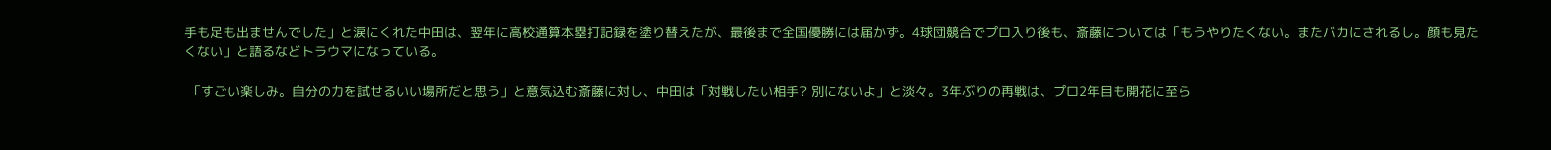手も足も出ませんでした」と涙にくれた中田は、翌年に高校通算本塁打記録を塗り替えたが、最後まで全国優勝には届かず。4球団競合でプロ入り後も、斎藤については「もうやりたくない。またバカにされるし。顔も見たくない」と語るなどトラウマになっている。

 「すごい楽しみ。自分の力を試せるいい場所だと思う」と意気込む斎藤に対し、中田は「対戦したい相手? 別にないよ」と淡々。3年ぶりの再戦は、プロ2年目も開花に至ら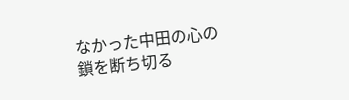なかった中田の心の鎖を断ち切る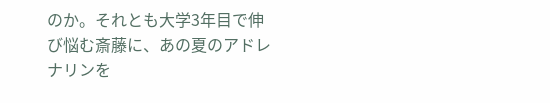のか。それとも大学3年目で伸び悩む斎藤に、あの夏のアドレナリンを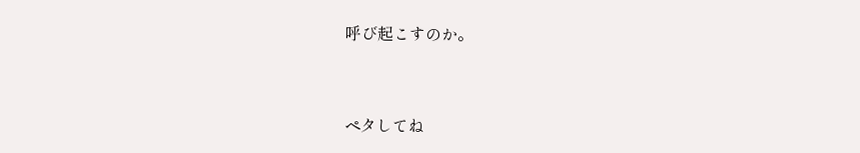呼び起こすのか。


ペタしてね